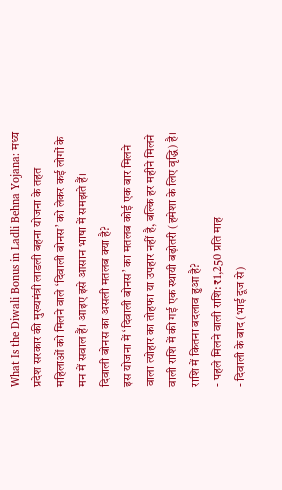What Is the Diwali Bonus in Ladli Behna Yojana: मध्य प्रदेश सरकार की मुख्यमंत्री लाडली बहना योजना के तहत महिलाओं को मिलने वाले ‘दिवाली बोनस’ को लेकर कई लोगों के मन में सवाल हैं। आइए इसे आसान भाषा में समझते हैं।
दिवाली बोनस का असली मतलब क्या है?
इस योजना में ‘दिवाली बोनस’ का मतलब कोई एक बार मिलने वाला त्योहार का तोहफा या उपहार नहीं है, बल्कि हर महीने मिलने वाली राशि में की गई एक स्थायी बढ़ोतरी (हमेशा के लिए वृद्धि) है।
राशि में कितना बदलाव हुआ है?
- पहले मिलने वाली राशि: ₹1,250 प्रति माह
- दिवाली के बाद (भाई दूज से)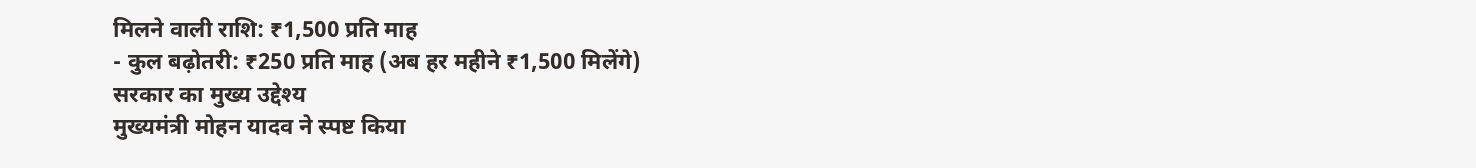मिलने वाली राशि: ₹1,500 प्रति माह
- कुल बढ़ोतरी: ₹250 प्रति माह (अब हर महीने ₹1,500 मिलेंगे)
सरकार का मुख्य उद्देश्य
मुख्यमंत्री मोहन यादव ने स्पष्ट किया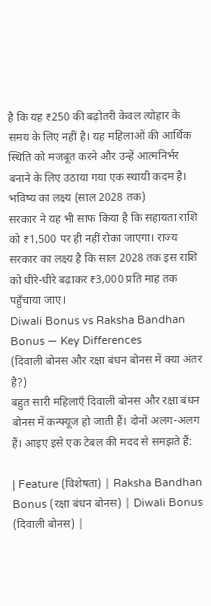है कि यह ₹250 की बढ़ोतरी केवल त्योहार के समय के लिए नहीं है। यह महिलाओं की आर्थिक स्थिति को मजबूत करने और उन्हें आत्मनिर्भर बनाने के लिए उठाया गया एक स्थायी कदम है।
भविष्य का लक्ष्य (साल 2028 तक)
सरकार ने यह भी साफ किया है कि सहायता राशि को ₹1,500 पर ही नहीं रोका जाएगा। राज्य सरकार का लक्ष्य है कि साल 2028 तक इस राशि को धीरे-धीरे बढ़ाकर ₹3,000 प्रति माह तक पहुँचाया जाए।
Diwali Bonus vs Raksha Bandhan Bonus — Key Differences
(दिवाली बोनस और रक्षा बंधन बोनस में क्या अंतर है?)
बहुत सारी महिलाएँ दिवाली बोनस और रक्षा बंधन बोनस में कन्फ्यूज हो जाती हैं। दोनों अलग-अलग हैं। आइए इसे एक टेबल की मदद से समझते हैं:

| Feature (विशेषता) | Raksha Bandhan Bonus (रक्षा बंधन बोनस) | Diwali Bonus (दिवाली बोनस) |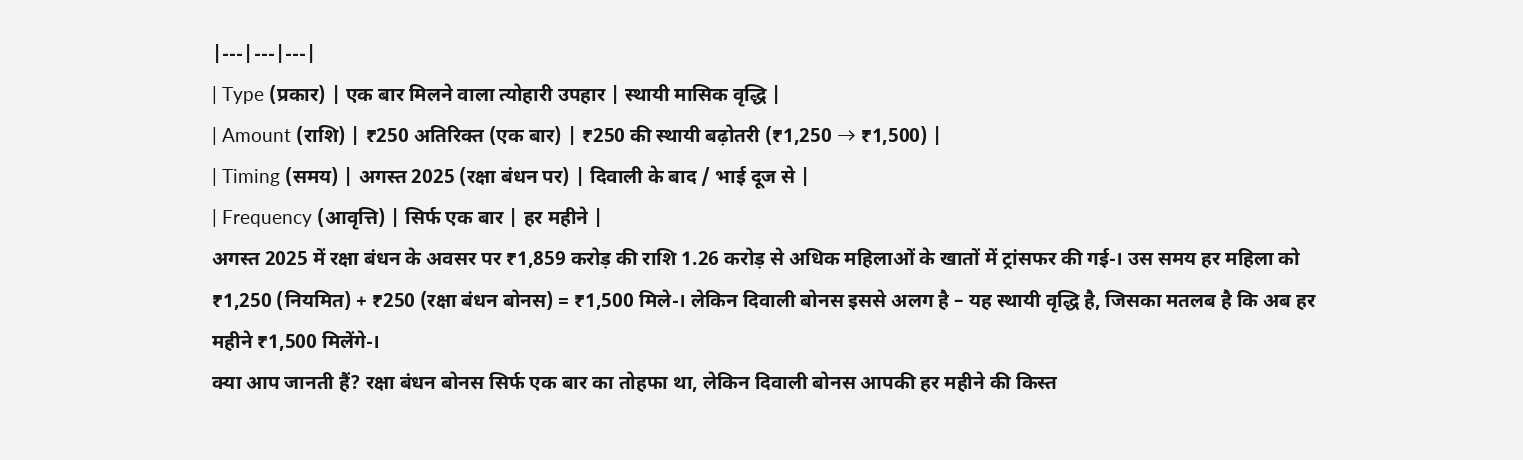|---|---|---|
| Type (प्रकार) | एक बार मिलने वाला त्योहारी उपहार | स्थायी मासिक वृद्धि |
| Amount (राशि) | ₹250 अतिरिक्त (एक बार) | ₹250 की स्थायी बढ़ोतरी (₹1,250 → ₹1,500) |
| Timing (समय) | अगस्त 2025 (रक्षा बंधन पर) | दिवाली के बाद / भाई दूज से |
| Frequency (आवृत्ति) | सिर्फ एक बार | हर महीने |
अगस्त 2025 में रक्षा बंधन के अवसर पर ₹1,859 करोड़ की राशि 1.26 करोड़ से अधिक महिलाओं के खातों में ट्रांसफर की गई-। उस समय हर महिला को ₹1,250 (नियमित) + ₹250 (रक्षा बंधन बोनस) = ₹1,500 मिले-। लेकिन दिवाली बोनस इससे अलग है – यह स्थायी वृद्धि है, जिसका मतलब है कि अब हर महीने ₹1,500 मिलेंगे-।
क्या आप जानती हैं? रक्षा बंधन बोनस सिर्फ एक बार का तोहफा था, लेकिन दिवाली बोनस आपकी हर महीने की किस्त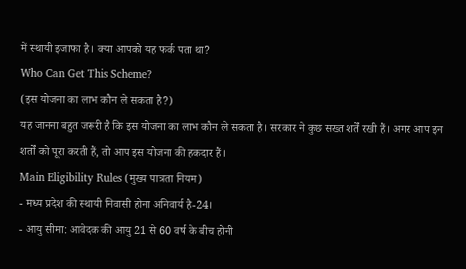में स्थायी इजाफा है। क्या आपको यह फर्क पता था?
Who Can Get This Scheme?
(इस योजना का लाभ कौन ले सकता है?)
यह जानना बहुत जरूरी है कि इस योजना का लाभ कौन ले सकता है। सरकार ने कुछ सख्त शर्तें रखी हैं। अगर आप इन शर्तों को पूरा करती हैं, तो आप इस योजना की हकदार हैं।
Main Eligibility Rules (मुख्य पात्रता नियम)
- मध्य प्रदेश की स्थायी निवासी होना अनिवार्य है-24।
- आयु सीमा: आवेदक की आयु 21 से 60 वर्ष के बीच होनी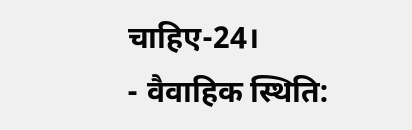चाहिए-24।
- वैवाहिक स्थिति: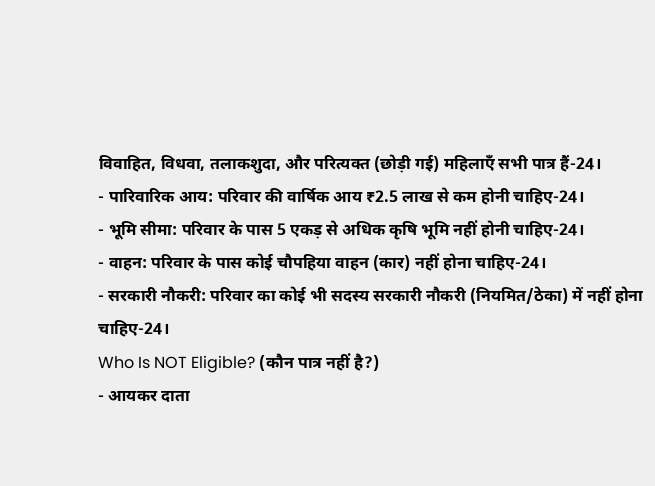विवाहित, विधवा, तलाकशुदा, और परित्यक्त (छोड़ी गई) महिलाएँ सभी पात्र हैं-24।
- पारिवारिक आय: परिवार की वार्षिक आय ₹2.5 लाख से कम होनी चाहिए-24।
- भूमि सीमा: परिवार के पास 5 एकड़ से अधिक कृषि भूमि नहीं होनी चाहिए-24।
- वाहन: परिवार के पास कोई चौपहिया वाहन (कार) नहीं होना चाहिए-24।
- सरकारी नौकरी: परिवार का कोई भी सदस्य सरकारी नौकरी (नियमित/ठेका) में नहीं होना चाहिए-24।
Who Is NOT Eligible? (कौन पात्र नहीं है?)
- आयकर दाता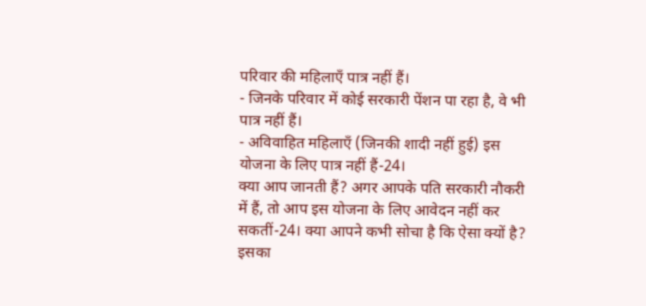परिवार की महिलाएँ पात्र नहीं हैं।
- जिनके परिवार में कोई सरकारी पेंशन पा रहा है, वे भी पात्र नहीं हैं।
- अविवाहित महिलाएँ (जिनकी शादी नहीं हुई) इस योजना के लिए पात्र नहीं हैं-24।
क्या आप जानती हैं? अगर आपके पति सरकारी नौकरी में हैं, तो आप इस योजना के लिए आवेदन नहीं कर सकतीं-24। क्या आपने कभी सोचा है कि ऐसा क्यों है? इसका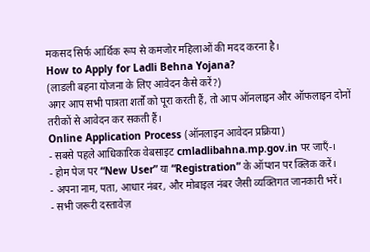मकसद सिर्फ आर्थिक रूप से कमजोर महिलाओं की मदद करना है।
How to Apply for Ladli Behna Yojana?
(लाडली बहना योजना के लिए आवेदन कैसे करें?)
अगर आप सभी पात्रता शर्तों को पूरा करती हैं, तो आप ऑनलाइन और ऑफलाइन दोनों तरीकों से आवेदन कर सकती हैं।
Online Application Process (ऑनलाइन आवेदन प्रक्रिया)
- सबसे पहले आधिकारिक वेबसाइट cmladlibahna.mp.gov.in पर जाएँ-।
- होम पेज पर “New User” या “Registration” के ऑप्शन पर क्लिक करें।
- अपना नाम, पता, आधार नंबर, और मोबाइल नंबर जैसी व्यक्तिगत जानकारी भरें।
- सभी जरूरी दस्तावेज़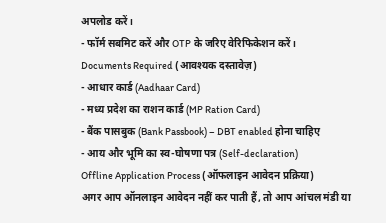अपलोड करें।
- फॉर्म सबमिट करें और OTP के जरिए वेरिफिकेशन करें।
Documents Required (आवश्यक दस्तावेज़)
- आधार कार्ड (Aadhaar Card)
- मध्य प्रदेश का राशन कार्ड (MP Ration Card)
- बैंक पासबुक (Bank Passbook) – DBT enabled होना चाहिए
- आय और भूमि का स्व-घोषणा पत्र (Self-declaration)
Offline Application Process (ऑफलाइन आवेदन प्रक्रिया)
अगर आप ऑनलाइन आवेदन नहीं कर पाती हैं, तो आप आंचल मंडी या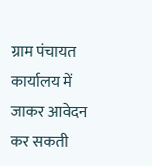ग्राम पंचायत कार्यालय में जाकर आवेदन कर सकती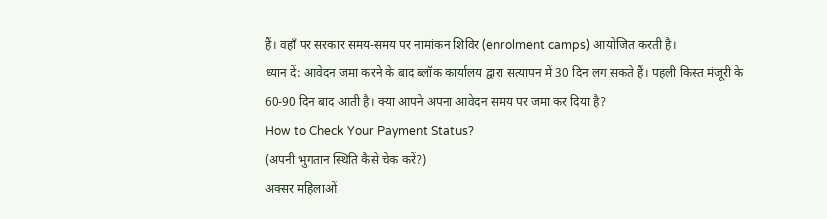हैं। वहाँ पर सरकार समय-समय पर नामांकन शिविर (enrolment camps) आयोजित करती है।
ध्यान दें: आवेदन जमा करने के बाद ब्लॉक कार्यालय द्वारा सत्यापन में 30 दिन लग सकते हैं। पहली किस्त मंजूरी के 60-90 दिन बाद आती है। क्या आपने अपना आवेदन समय पर जमा कर दिया है?
How to Check Your Payment Status?
(अपनी भुगतान स्थिति कैसे चेक करें?)
अक्सर महिलाओं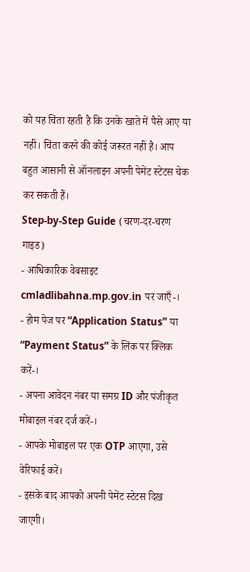को यह चिंता रहती है कि उनके खाते में पैसे आए या नहीं। चिंता करने की कोई जरूरत नहीं है। आप बहुत आसानी से ऑनलाइन अपनी पेमेंट स्टेटस चेक कर सकती हैं।
Step-by-Step Guide (चरण-दर-चरण गाइड)
- आधिकारिक वेबसाइट cmladlibahna.mp.gov.in पर जाएँ-।
- होम पेज पर “Application Status” या “Payment Status” के लिंक पर क्लिक करें-।
- अपना आवेदन नंबर या समग्र ID और पंजीकृत मोबाइल नंबर दर्ज करें-।
- आपके मोबाइल पर एक OTP आएगा, उसे वेरिफाई करें।
- इसके बाद आपको अपनी पेमेंट स्टेटस दिख जाएगी।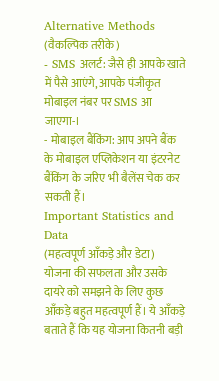Alternative Methods (वैकल्पिक तरीके)
- SMS अलर्ट: जैसे ही आपके खाते में पैसे आएंगे, आपके पंजीकृत मोबाइल नंबर पर SMS आ जाएगा-।
- मोबाइल बैंकिंग: आप अपने बैंक के मोबाइल एप्लिकेशन या इंटरनेट बैंकिंग के जरिए भी बैलेंस चेक कर सकती हैं।
Important Statistics and Data
(महत्वपूर्ण आँकड़े और डेटा)
योजना की सफलता और उसके दायरे को समझने के लिए कुछ आँकड़े बहुत महत्वपूर्ण हैं। ये आँकड़े बताते हैं कि यह योजना कितनी बड़ी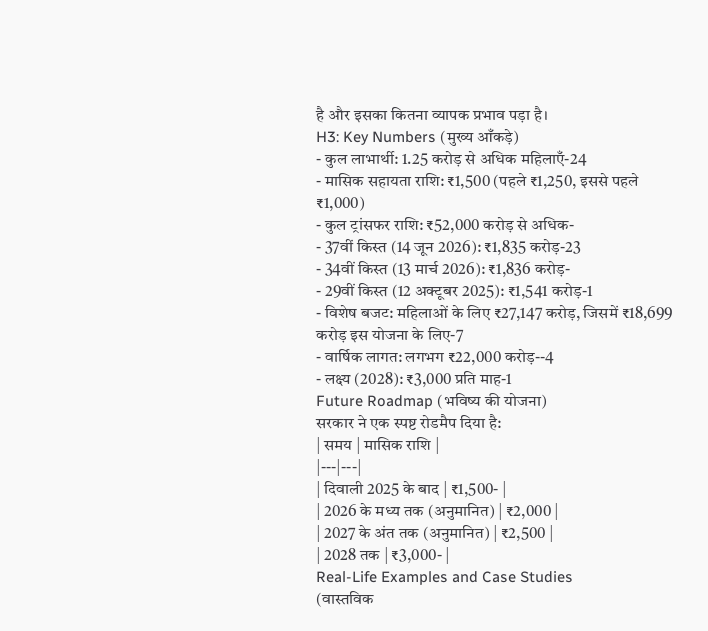है और इसका कितना व्यापक प्रभाव पड़ा है।
H3: Key Numbers (मुख्य आँकड़े)
- कुल लाभार्थी: 1.25 करोड़ से अधिक महिलाएँ-24
- मासिक सहायता राशि: ₹1,500 (पहले ₹1,250, इससे पहले ₹1,000)
- कुल ट्रांसफर राशि: ₹52,000 करोड़ से अधिक-
- 37वीं किस्त (14 जून 2026): ₹1,835 करोड़-23
- 34वीं किस्त (13 मार्च 2026): ₹1,836 करोड़-
- 29वीं किस्त (12 अक्टूबर 2025): ₹1,541 करोड़-1
- विशेष बजट: महिलाओं के लिए ₹27,147 करोड़, जिसमें ₹18,699 करोड़ इस योजना के लिए-7
- वार्षिक लागत: लगभग ₹22,000 करोड़--4
- लक्ष्य (2028): ₹3,000 प्रति माह-1
Future Roadmap (भविष्य की योजना)
सरकार ने एक स्पष्ट रोडमैप दिया है:
| समय | मासिक राशि |
|---|---|
| दिवाली 2025 के बाद | ₹1,500- |
| 2026 के मध्य तक (अनुमानित) | ₹2,000 |
| 2027 के अंत तक (अनुमानित) | ₹2,500 |
| 2028 तक | ₹3,000- |
Real-Life Examples and Case Studies
(वास्तविक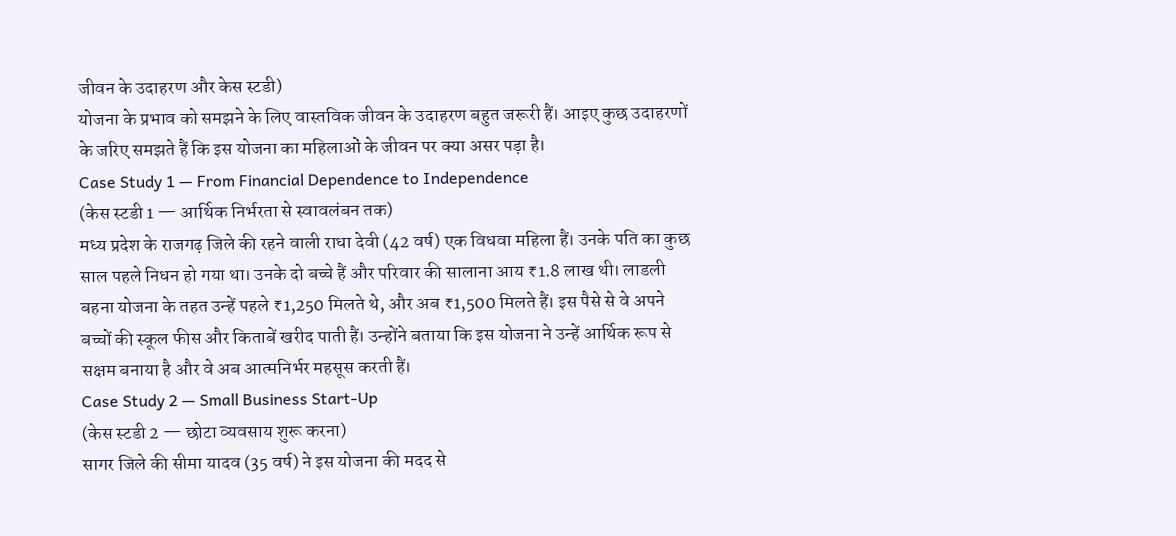जीवन के उदाहरण और केस स्टडी)
योजना के प्रभाव को समझने के लिए वास्तविक जीवन के उदाहरण बहुत जरूरी हैं। आइए कुछ उदाहरणों के जरिए समझते हैं कि इस योजना का महिलाओं के जीवन पर क्या असर पड़ा है।
Case Study 1 — From Financial Dependence to Independence
(केस स्टडी 1 — आर्थिक निर्भरता से स्वावलंबन तक)
मध्य प्रदेश के राजगढ़ जिले की रहने वाली राधा देवी (42 वर्ष) एक विधवा महिला हैं। उनके पति का कुछ साल पहले निधन हो गया था। उनके दो बच्चे हैं और परिवार की सालाना आय ₹1.8 लाख थी। लाडली बहना योजना के तहत उन्हें पहले ₹1,250 मिलते थे, और अब ₹1,500 मिलते हैं। इस पैसे से वे अपने बच्चों की स्कूल फीस और किताबें खरीद पाती हैं। उन्होंने बताया कि इस योजना ने उन्हें आर्थिक रूप से सक्षम बनाया है और वे अब आत्मनिर्भर महसूस करती हैं।
Case Study 2 — Small Business Start-Up
(केस स्टडी 2 — छोटा व्यवसाय शुरू करना)
सागर जिले की सीमा यादव (35 वर्ष) ने इस योजना की मदद से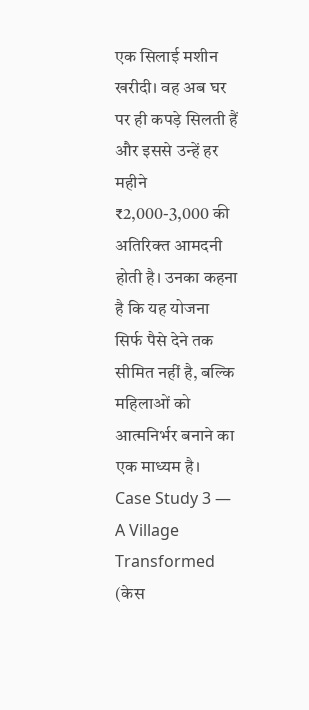एक सिलाई मशीन खरीदी। वह अब घर पर ही कपड़े सिलती हैं और इससे उन्हें हर महीने ₹2,000-3,000 की अतिरिक्त आमदनी होती है। उनका कहना है कि यह योजना सिर्फ पैसे देने तक सीमित नहीं है, बल्कि महिलाओं को आत्मनिर्भर बनाने का एक माध्यम है।
Case Study 3 — A Village Transformed
(केस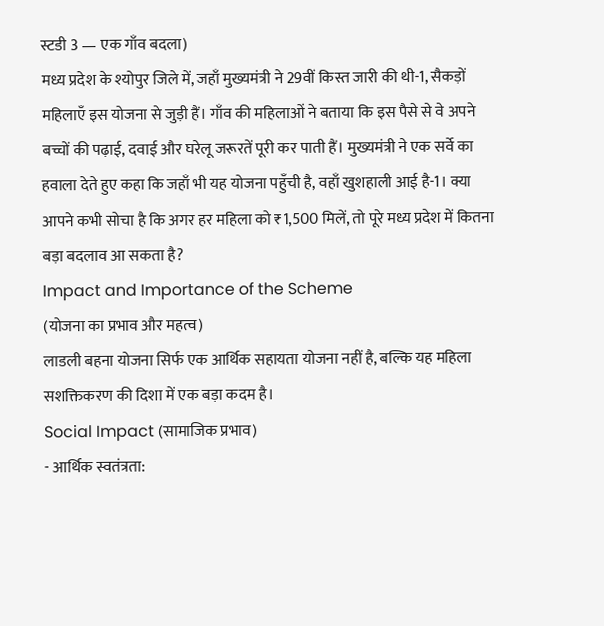स्टडी 3 — एक गाँव बदला)
मध्य प्रदेश के श्योपुर जिले में, जहाँ मुख्यमंत्री ने 29वीं किस्त जारी की थी-1, सैकड़ों महिलाएँ इस योजना से जुड़ी हैं। गाँव की महिलाओं ने बताया कि इस पैसे से वे अपने बच्चों की पढ़ाई, दवाई और घरेलू जरूरतें पूरी कर पाती हैं। मुख्यमंत्री ने एक सर्वे का हवाला देते हुए कहा कि जहाँ भी यह योजना पहुँची है, वहाँ खुशहाली आई है-1। क्या आपने कभी सोचा है कि अगर हर महिला को ₹1,500 मिलें, तो पूरे मध्य प्रदेश में कितना बड़ा बदलाव आ सकता है?
Impact and Importance of the Scheme
(योजना का प्रभाव और महत्व)
लाडली बहना योजना सिर्फ एक आर्थिक सहायता योजना नहीं है, बल्कि यह महिला सशक्तिकरण की दिशा में एक बड़ा कदम है।
Social Impact (सामाजिक प्रभाव)
- आर्थिक स्वतंत्रता: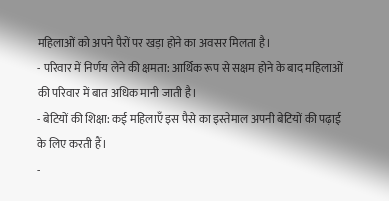महिलाओं को अपने पैरों पर खड़ा होने का अवसर मिलता है।
- परिवार में निर्णय लेने की क्षमता: आर्थिक रूप से सक्षम होने के बाद महिलाओं की परिवार में बात अधिक मानी जाती है।
- बेटियों की शिक्षा: कई महिलाएँ इस पैसे का इस्तेमाल अपनी बेटियों की पढ़ाई के लिए करती हैं।
-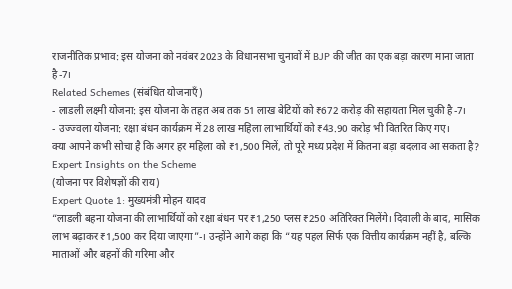राजनीतिक प्रभाव: इस योजना को नवंबर 2023 के विधानसभा चुनावों में BJP की जीत का एक बड़ा कारण माना जाता है-7।
Related Schemes (संबंधित योजनाएँ)
- लाडली लक्ष्मी योजना: इस योजना के तहत अब तक 51 लाख बेटियों को ₹672 करोड़ की सहायता मिल चुकी है-7।
- उज्ज्वला योजना: रक्षा बंधन कार्यक्रम में 28 लाख महिला लाभार्थियों को ₹43.90 करोड़ भी वितरित किए गए।
क्या आपने कभी सोचा है कि अगर हर महिला को ₹1,500 मिलें, तो पूरे मध्य प्रदेश में कितना बड़ा बदलाव आ सकता है?
Expert Insights on the Scheme
(योजना पर विशेषज्ञों की राय)
Expert Quote 1: मुख्यमंत्री मोहन यादव
“लाडली बहना योजना की लाभार्थियों को रक्षा बंधन पर ₹1,250 प्लस ₹250 अतिरिक्त मिलेंगे। दिवाली के बाद, मासिक लाभ बढ़ाकर ₹1,500 कर दिया जाएगा”-। उन्होंने आगे कहा कि “यह पहल सिर्फ एक वित्तीय कार्यक्रम नहीं है, बल्कि माताओं और बहनों की गरिमा और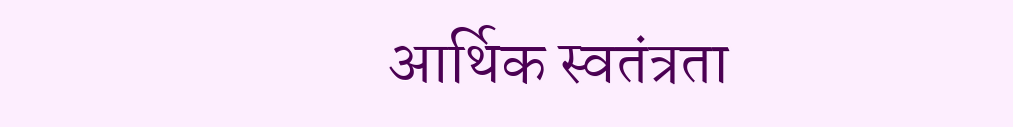आर्थिक स्वतंत्रता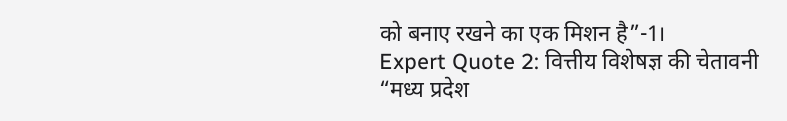को बनाए रखने का एक मिशन है”-1।
Expert Quote 2: वित्तीय विशेषज्ञ की चेतावनी
“मध्य प्रदेश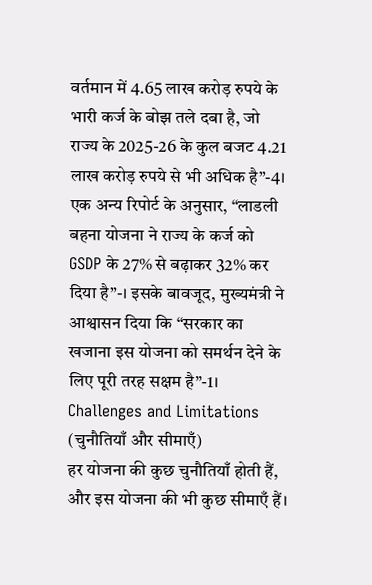वर्तमान में 4.65 लाख करोड़ रुपये के भारी कर्ज के बोझ तले दबा है, जो राज्य के 2025-26 के कुल बजट 4.21 लाख करोड़ रुपये से भी अधिक है”-4। एक अन्य रिपोर्ट के अनुसार, “लाडली बहना योजना ने राज्य के कर्ज को GSDP के 27% से बढ़ाकर 32% कर दिया है”-। इसके बावजूद, मुख्यमंत्री ने आश्वासन दिया कि “सरकार का खजाना इस योजना को समर्थन देने के लिए पूरी तरह सक्षम है”-1।
Challenges and Limitations
(चुनौतियाँ और सीमाएँ)
हर योजना की कुछ चुनौतियाँ होती हैं, और इस योजना की भी कुछ सीमाएँ हैं।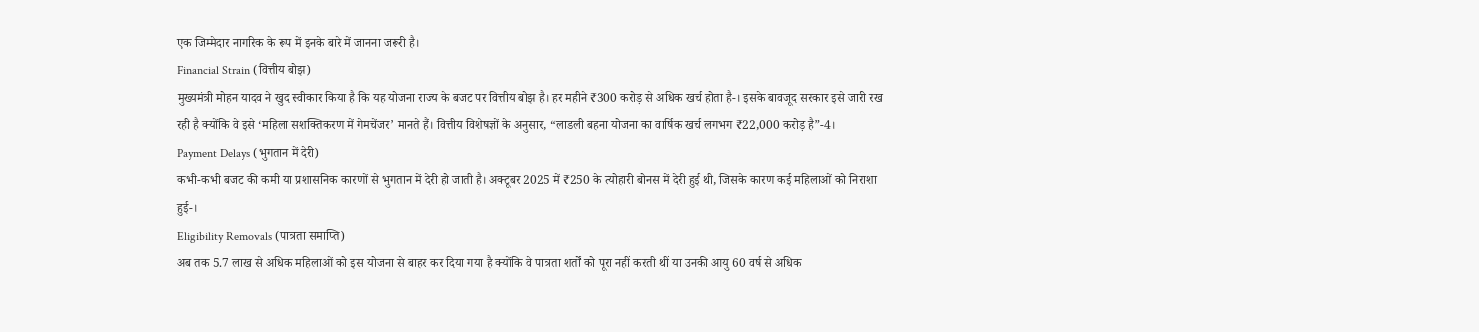एक जिम्मेदार नागरिक के रूप में इनके बारे में जानना जरूरी है।
Financial Strain (वित्तीय बोझ)
मुख्यमंत्री मोहन यादव ने खुद स्वीकार किया है कि यह योजना राज्य के बजट पर वित्तीय बोझ है। हर महीने ₹300 करोड़ से अधिक खर्च होता है-। इसके बावजूद सरकार इसे जारी रख रही है क्योंकि वे इसे ‘महिला सशक्तिकरण में गेमचेंजर’ मानते हैं। वित्तीय विशेषज्ञों के अनुसार, “लाडली बहना योजना का वार्षिक खर्च लगभग ₹22,000 करोड़ है”-4।
Payment Delays (भुगतान में देरी)
कभी-कभी बजट की कमी या प्रशासनिक कारणों से भुगतान में देरी हो जाती है। अक्टूबर 2025 में ₹250 के त्योहारी बोनस में देरी हुई थी, जिसके कारण कई महिलाओं को निराशा हुई-।
Eligibility Removals (पात्रता समाप्ति)
अब तक 5.7 लाख से अधिक महिलाओं को इस योजना से बाहर कर दिया गया है क्योंकि वे पात्रता शर्तों को पूरा नहीं करती थीं या उनकी आयु 60 वर्ष से अधिक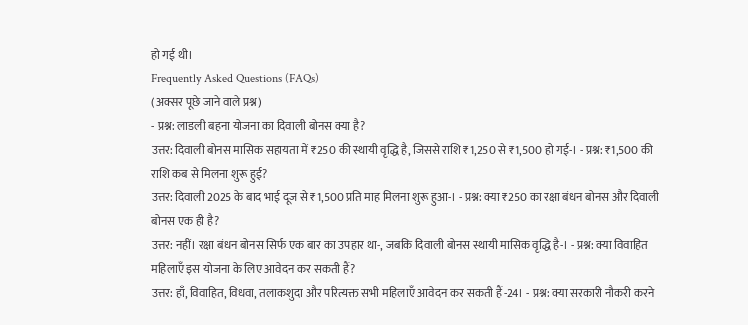हो गई थी।
Frequently Asked Questions (FAQs)
(अक्सर पूछे जाने वाले प्रश्न)
- प्रश्न: लाडली बहना योजना का दिवाली बोनस क्या है?
उत्तर: दिवाली बोनस मासिक सहायता में ₹250 की स्थायी वृद्धि है, जिससे राशि ₹1,250 से ₹1,500 हो गई-। - प्रश्न: ₹1,500 की राशि कब से मिलना शुरू हुई?
उत्तर: दिवाली 2025 के बाद भाई दूज से ₹1,500 प्रति माह मिलना शुरू हुआ-। - प्रश्न: क्या ₹250 का रक्षा बंधन बोनस और दिवाली बोनस एक ही है?
उत्तर: नहीं। रक्षा बंधन बोनस सिर्फ एक बार का उपहार था-, जबकि दिवाली बोनस स्थायी मासिक वृद्धि है-। - प्रश्न: क्या विवाहित महिलाएँ इस योजना के लिए आवेदन कर सकती हैं?
उत्तर: हाँ, विवाहित, विधवा, तलाकशुदा और परित्यक्त सभी महिलाएँ आवेदन कर सकती हैं-24। - प्रश्न: क्या सरकारी नौकरी करने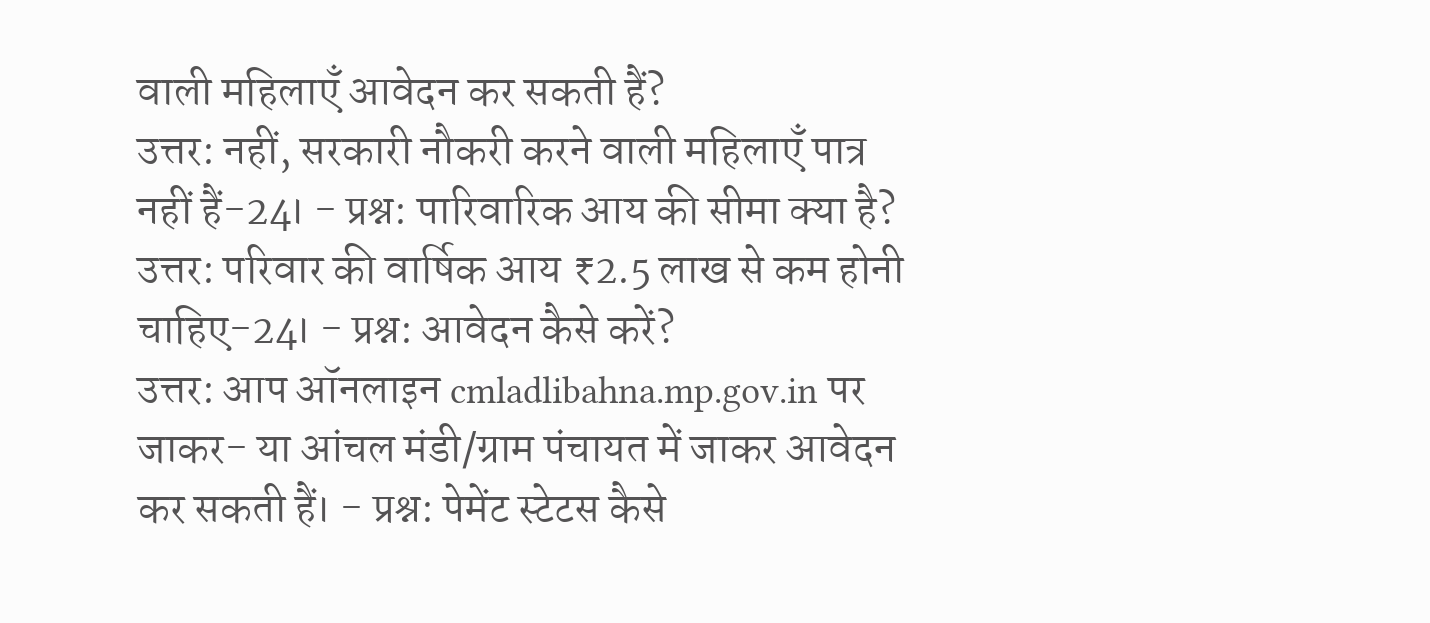वाली महिलाएँ आवेदन कर सकती हैं?
उत्तर: नहीं, सरकारी नौकरी करने वाली महिलाएँ पात्र नहीं हैं-24। - प्रश्न: पारिवारिक आय की सीमा क्या है?
उत्तर: परिवार की वार्षिक आय ₹2.5 लाख से कम होनी चाहिए-24। - प्रश्न: आवेदन कैसे करें?
उत्तर: आप ऑनलाइन cmladlibahna.mp.gov.in पर जाकर- या आंचल मंडी/ग्राम पंचायत में जाकर आवेदन कर सकती हैं। - प्रश्न: पेमेंट स्टेटस कैसे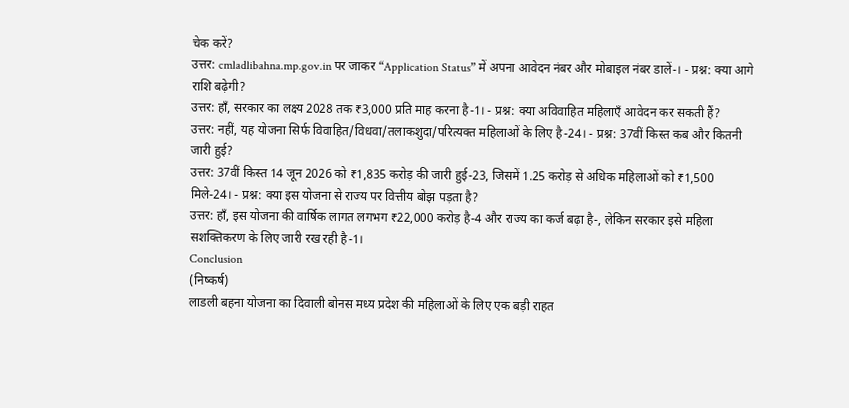चेक करें?
उत्तर: cmladlibahna.mp.gov.in पर जाकर “Application Status” में अपना आवेदन नंबर और मोबाइल नंबर डालें-। - प्रश्न: क्या आगे राशि बढ़ेगी?
उत्तर: हाँ, सरकार का लक्ष्य 2028 तक ₹3,000 प्रति माह करना है-1। - प्रश्न: क्या अविवाहित महिलाएँ आवेदन कर सकती हैं?
उत्तर: नहीं, यह योजना सिर्फ विवाहित/विधवा/तलाकशुदा/परित्यक्त महिलाओं के लिए है-24। - प्रश्न: 37वीं किस्त कब और कितनी जारी हुई?
उत्तर: 37वीं किस्त 14 जून 2026 को ₹1,835 करोड़ की जारी हुई-23, जिसमें 1.25 करोड़ से अधिक महिलाओं को ₹1,500 मिले-24। - प्रश्न: क्या इस योजना से राज्य पर वित्तीय बोझ पड़ता है?
उत्तर: हाँ, इस योजना की वार्षिक लागत लगभग ₹22,000 करोड़ है-4 और राज्य का कर्ज बढ़ा है-, लेकिन सरकार इसे महिला सशक्तिकरण के लिए जारी रख रही है-1।
Conclusion
(निष्कर्ष)
लाडली बहना योजना का दिवाली बोनस मध्य प्रदेश की महिलाओं के लिए एक बड़ी राहत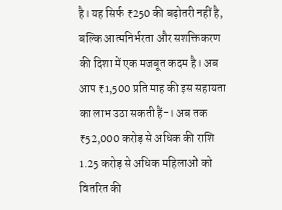है। यह सिर्फ ₹250 की बढ़ोतरी नहीं है, बल्कि आत्मनिर्भरता और सशक्तिकरण की दिशा में एक मजबूत कदम है। अब आप ₹1,500 प्रति माह की इस सहायता का लाभ उठा सकती हैं-। अब तक ₹52,000 करोड़ से अधिक की राशि 1.25 करोड़ से अधिक महिलाओं को वितरित की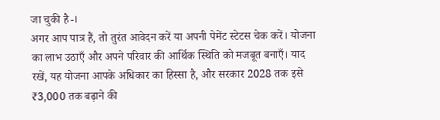जा चुकी है-।
अगर आप पात्र हैं, तो तुरंत आवेदन करें या अपनी पेमेंट स्टेटस चेक करें। योजना का लाभ उठाएँ और अपने परिवार की आर्थिक स्थिति को मजबूत बनाएँ। याद रखें, यह योजना आपके अधिकार का हिस्सा है, और सरकार 2028 तक इसे ₹3,000 तक बढ़ाने की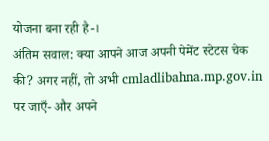योजना बना रही है-।
अंतिम सवाल: क्या आपने आज अपनी पेमेंट स्टेटस चेक की? अगर नहीं, तो अभी cmladlibahna.mp.gov.in पर जाएँ- और अपने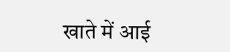खाते में आई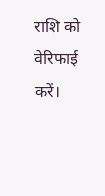राशि को वेरिफाई करें।